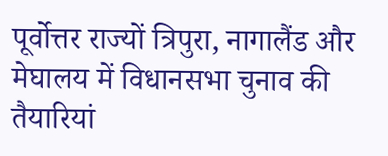पूर्वोत्तर राज्यों त्रिपुरा, नागालैंड और मेघालय में विधानसभा चुनाव की तैयारियां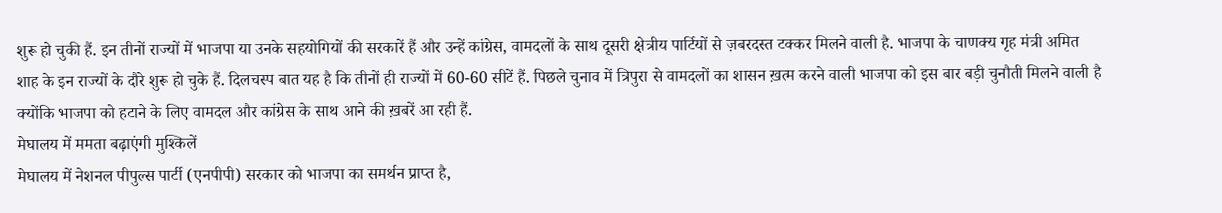शुरू हो चुकी हैं. इन तीनों राज्यों में भाजपा या उनके सहयोगियों की सरकारें हैं और उन्हें कांग्रेस, वामदलों के साथ दूसरी क्षेत्रीय पार्टियों से ज़बरदस्त टक्कर मिलने वाली है. भाजपा के चाणक्य गृह मंत्री अमित शाह के इन राज्यों के दौरे शुरू हो चुके हैं. दिलचस्प बात यह है कि तीनों ही राज्यों में 60-60 सीटें हैं. पिछले चुनाव में त्रिपुरा से वामदलों का शासन ख़त्म करने वाली भाजपा को इस बार बड़ी चुनौती मिलने वाली है क्योंकि भाजपा को हटाने के लिए वामदल और कांग्रेस के साथ आने की ख़बरें आ रही हैं.
मेघालय में ममता बढ़ाएंगी मुश्किलें
मेघालय में नेशनल पीपुल्स पार्टी (एनपीपी) सरकार को भाजपा का समर्थन प्राप्त है,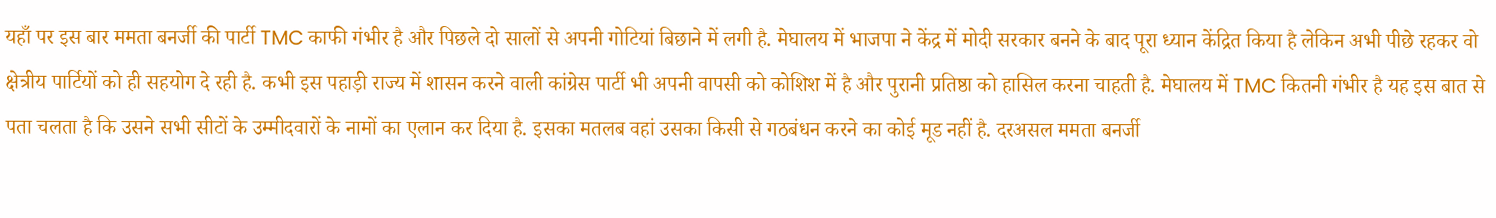यहाँ पर इस बार ममता बनर्जी की पार्टी TMC काफी गंभीर है और पिछले दो सालों से अपनी गोटियां बिछाने में लगी है. मेघालय में भाजपा ने केंद्र में मोदी सरकार बनने के बाद पूरा ध्यान केंद्रित किया है लेकिन अभी पीछे रहकर वो क्षेत्रीय पार्टियों को ही सहयोग दे रही है. कभी इस पहाड़ी राज्य में शासन करने वाली कांग्रेस पार्टी भी अपनी वापसी को कोशिश में है और पुरानी प्रतिष्ठा को हासिल करना चाहती है. मेघालय में TMC कितनी गंभीर है यह इस बात से पता चलता है कि उसने सभी सीटों के उम्मीदवारों के नामों का एलान कर दिया है. इसका मतलब वहां उसका किसी से गठबंधन करने का कोई मूड नहीं है. दरअसल ममता बनर्जी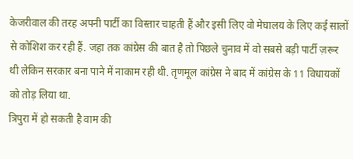केजरीवाल की तरह अपनी पार्टी का विस्तार चाहती हैं और इसी लिए वो मेघालय के लिए कई सालों से कोशिश कर रही हैं. जहा तक कांग्रेस की बात है तो पिछले चुनाव में वो सबसे बड़ी पार्टी ज़रूर थी लेकिन सरकार बना पाने में नाकाम रही थी. तृणमूल कांग्रेस ने बाद में कांग्रेस के 11 विधायकों को तोड़ लिया था.
त्रिपुरा में हो सकती है वाम की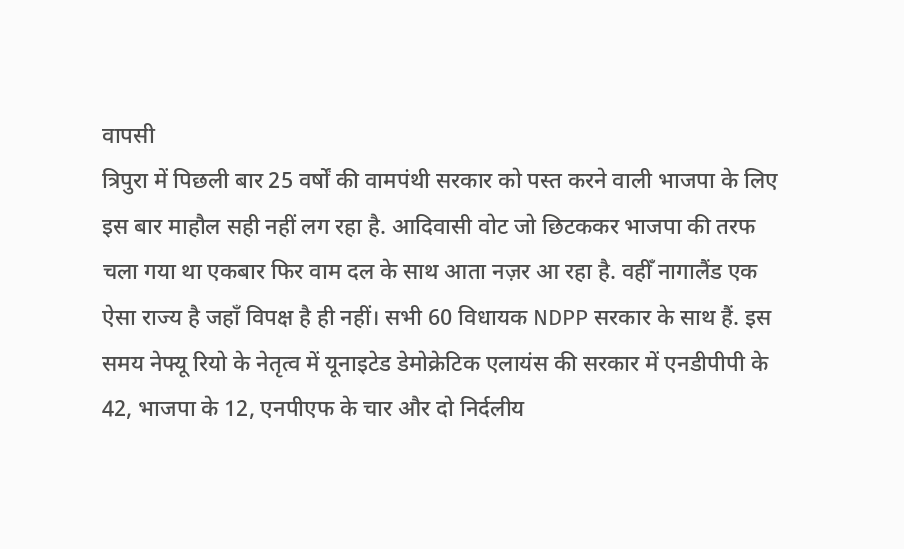वापसी
त्रिपुरा में पिछली बार 25 वर्षों की वामपंथी सरकार को पस्त करने वाली भाजपा के लिए इस बार माहौल सही नहीं लग रहा है. आदिवासी वोट जो छिटककर भाजपा की तरफ चला गया था एकबार फिर वाम दल के साथ आता नज़र आ रहा है. वहीँ नागालैंड एक ऐसा राज्य है जहाँ विपक्ष है ही नहीं। सभी 60 विधायक NDPP सरकार के साथ हैं. इस समय नेफ्यू रियो के नेतृत्व में यूनाइटेड डेमोक्रेटिक एलायंस की सरकार में एनडीपीपी के 42, भाजपा के 12, एनपीएफ के चार और दो निर्दलीय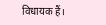विधायक हैं।